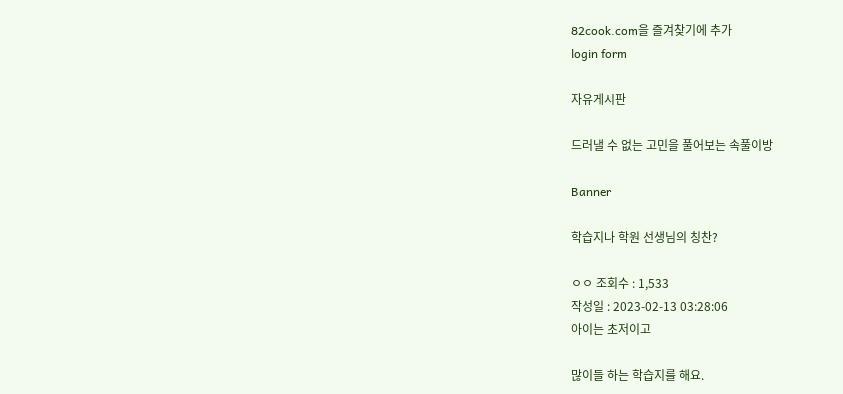82cook.com을 즐겨찾기에 추가
login form

자유게시판

드러낼 수 없는 고민을 풀어보는 속풀이방

Banner

학습지나 학원 선생님의 칭찬?

ㅇㅇ 조회수 : 1,533
작성일 : 2023-02-13 03:28:06
아이는 초저이고

많이들 하는 학습지를 해요.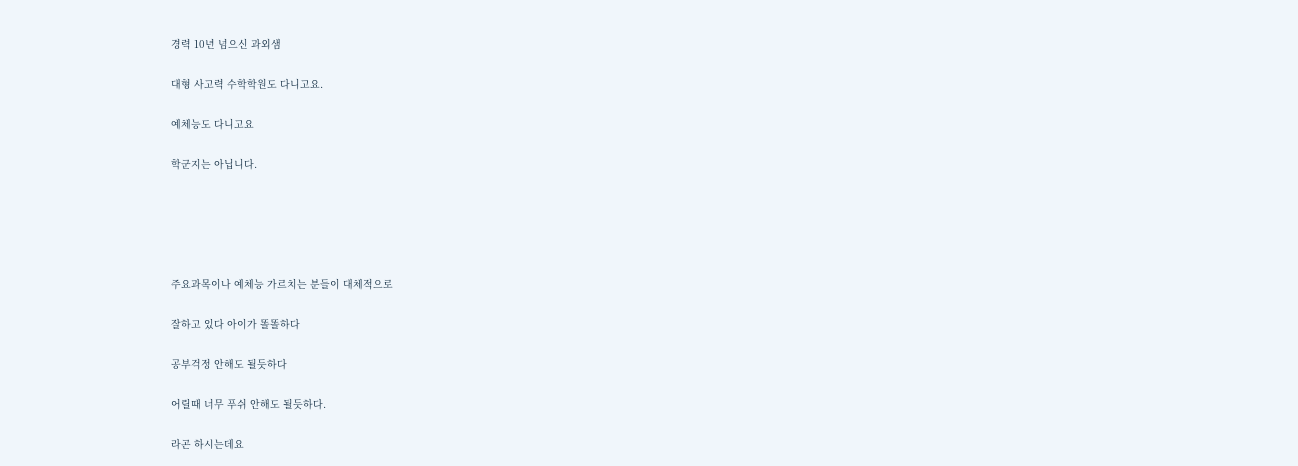경력 10년 넘으신 과외샘

대형 사고력 수학학원도 다니고요.

예체능도 다니고요

학군지는 아닙니다.





주요과목이나 예체능 가르치는 분들이 대체적으로

잘하고 있다 아이가 똘똘하다

공부걱정 안해도 될듯하다

어릴때 너무 푸쉬 안해도 될듯하다.

라곤 하시는데요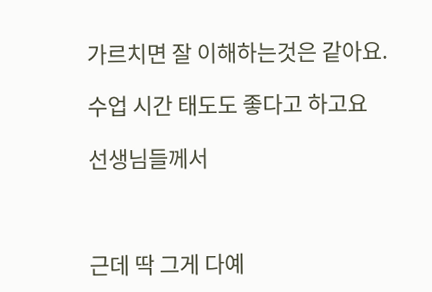가르치면 잘 이해하는것은 같아요.

수업 시간 태도도 좋다고 하고요

선생님들께서



근데 딱 그게 다예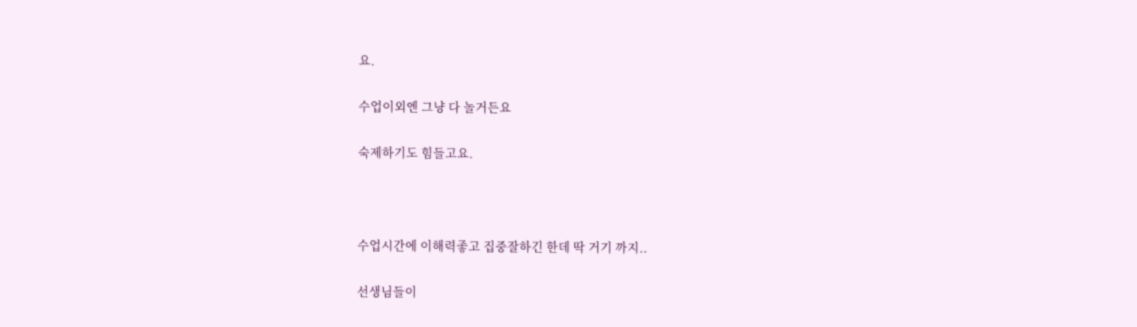요.

수업이외엔 그냥 다 놀거든요

숙제하기도 힘들고요.



수업시간에 이해력좋고 집중잘하긴 한데 딱 거기 까지..

선생님들이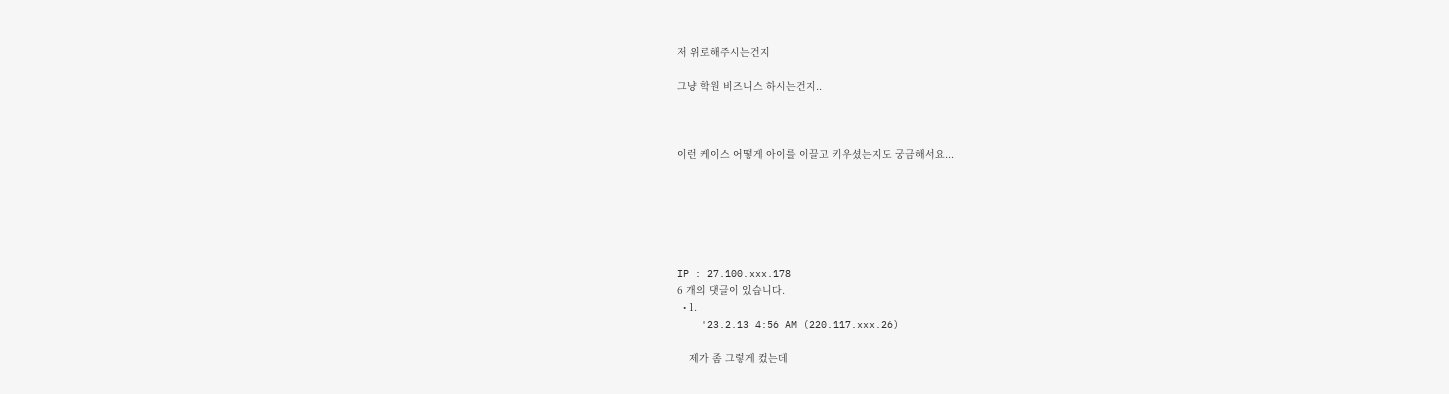저 위로해주시는건지

그냥 학원 비즈니스 하시는건지..



이런 케이스 어떻게 아이를 이끌고 키우셨는지도 궁금해서요...






IP : 27.100.xxx.178
6 개의 댓글이 있습니다.
  • 1.
    '23.2.13 4:56 AM (220.117.xxx.26)

    제가 좀 그렇게 컸는데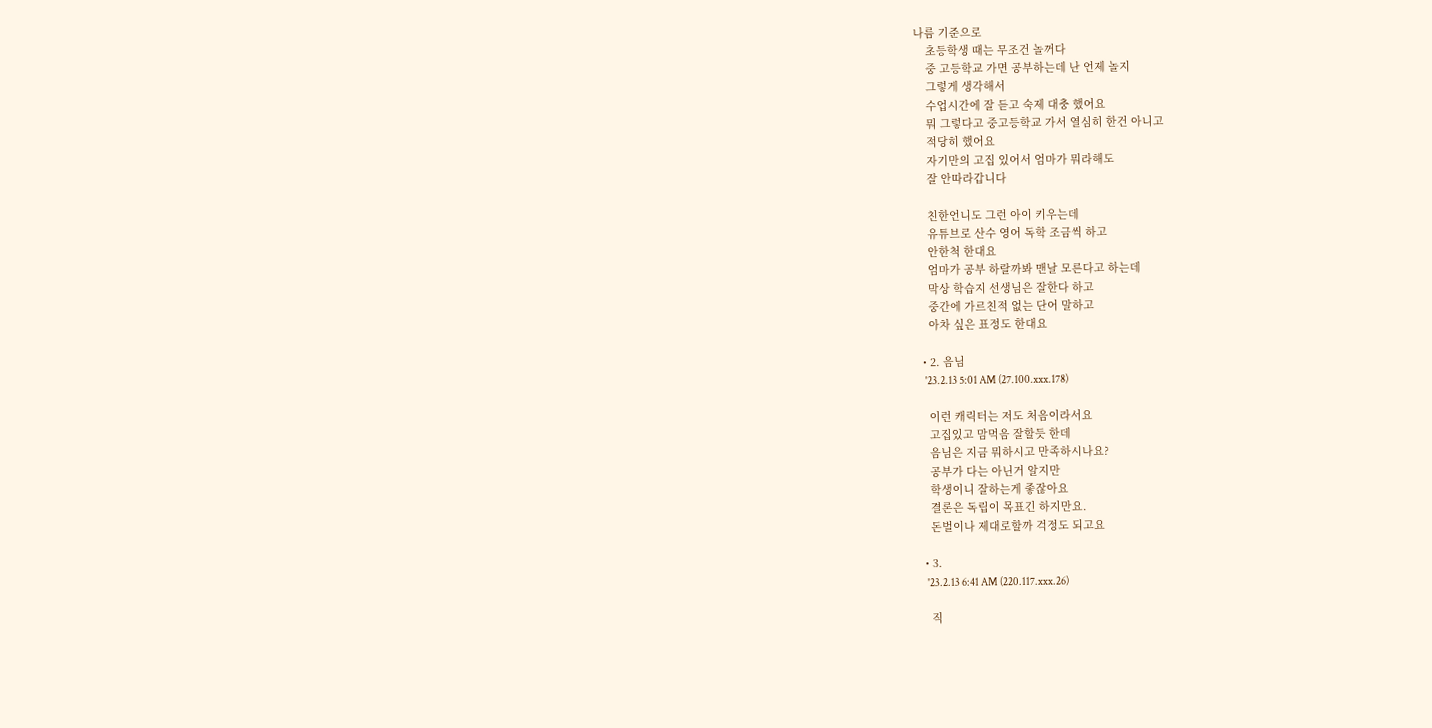나름 기준으로
    초등학생 때는 무조건 놀꺼다
    중 고등학교 가면 공부하는데 난 언제 놀지
    그렇게 생각해서
    수업시간에 잘 듣고 숙제 대충 했어요
    뭐 그렇다고 중고등학교 가서 열심히 한건 아니고
    적당히 했어요
    자기만의 고집 있어서 엄마가 뭐라해도
    잘 안따라갑니다

    친한언니도 그런 아이 키우는데
    유튜브로 산수 영어 독학 조금씩 하고
    안한척 한대요
    엄마가 공부 하랄까봐 맨날 모른다고 하는데
    막상 학습지 선생님은 잘한다 하고
    중간에 가르친적 없는 단어 말하고
    아차 싶은 표정도 한대요

  • 2. 음님
    '23.2.13 5:01 AM (27.100.xxx.178)

    이런 캐릭터는 저도 처음이라서요
    고집있고 맘먹음 잘할듯 한데
    음님은 지금 뭐하시고 만족하시나요?
    공부가 다는 아닌거 알지만
    학생이니 잘하는게 좋잖아요
    결론은 독립이 목표긴 하지만요.
    돈벌이나 제대로할까 걱정도 되고요

  • 3.
    '23.2.13 6:41 AM (220.117.xxx.26)

    직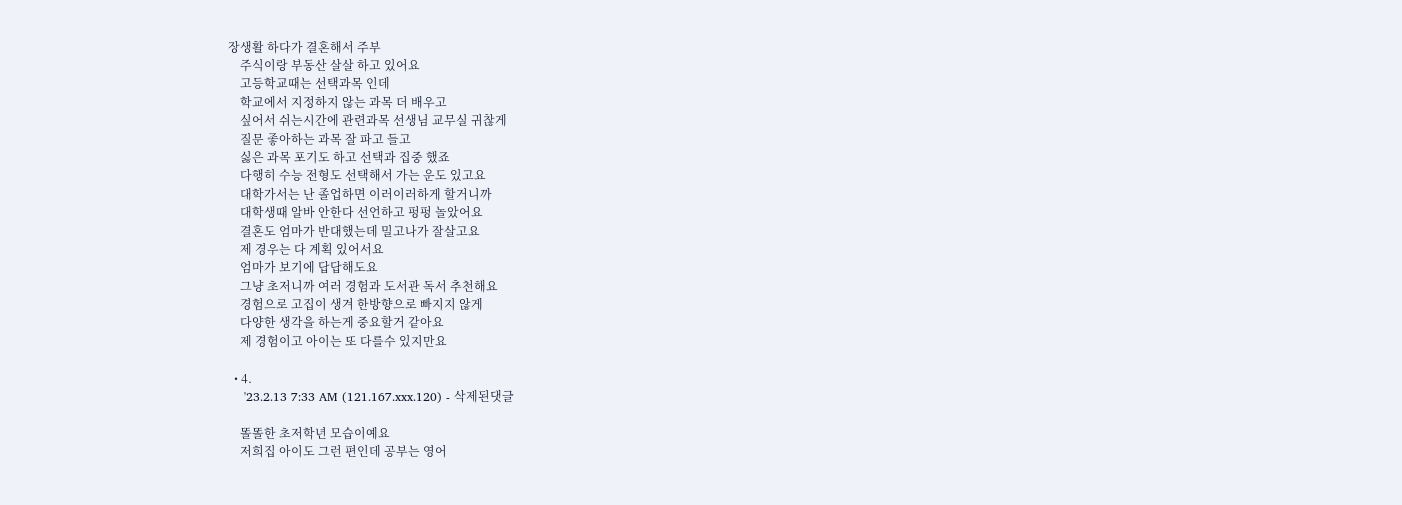장생활 하다가 결혼해서 주부
    주식이랑 부동산 살살 하고 있어요
    고등학교때는 선택과목 인데
    학교에서 지정하지 않는 과목 더 배우고
    싶어서 쉬는시간에 관련과목 선생님 교무실 귀찮게
    질문 좋아하는 과목 잘 파고 들고
    싫은 과목 포기도 하고 선택과 집중 했죠
    다행히 수능 전형도 선택해서 가는 운도 있고요
    대학가서는 난 졸업하면 이러이러하게 할거니까
    대학생때 알바 안한다 선언하고 펑펑 놀았어요
    결혼도 엄마가 반대했는데 밀고나가 잘살고요
    제 경우는 다 계획 있어서요
    엄마가 보기에 답답해도요
    그냥 초저니까 여러 경험과 도서관 독서 추천해요
    경험으로 고집이 생겨 한방향으로 빠지지 않게
    다양한 생각을 하는게 중요할거 같아요
    제 경험이고 아이는 또 다를수 있지만요

  • 4.
    '23.2.13 7:33 AM (121.167.xxx.120) - 삭제된댓글

    똘똘한 초저학년 모습이예요
    저희집 아이도 그런 편인데 공부는 영어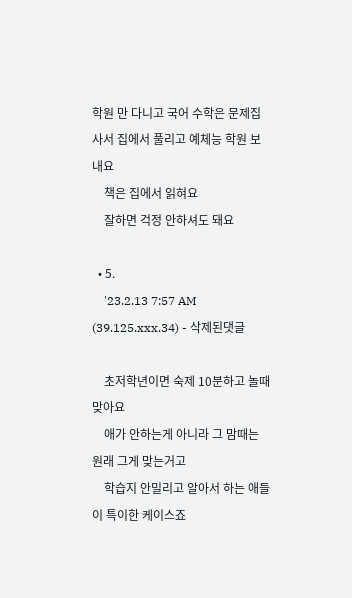학원 만 다니고 국어 수학은 문제집 사서 집에서 풀리고 예체능 학원 보내요
    책은 집에서 읽혀요
    잘하면 걱정 안하셔도 돼요

  • 5.
    '23.2.13 7:57 AM (39.125.xxx.34) - 삭제된댓글

    초저학년이면 숙제 10분하고 놀때 맞아요
    애가 안하는게 아니라 그 맘때는 원래 그게 맞는거고
    학습지 안밀리고 알아서 하는 애들이 특이한 케이스죠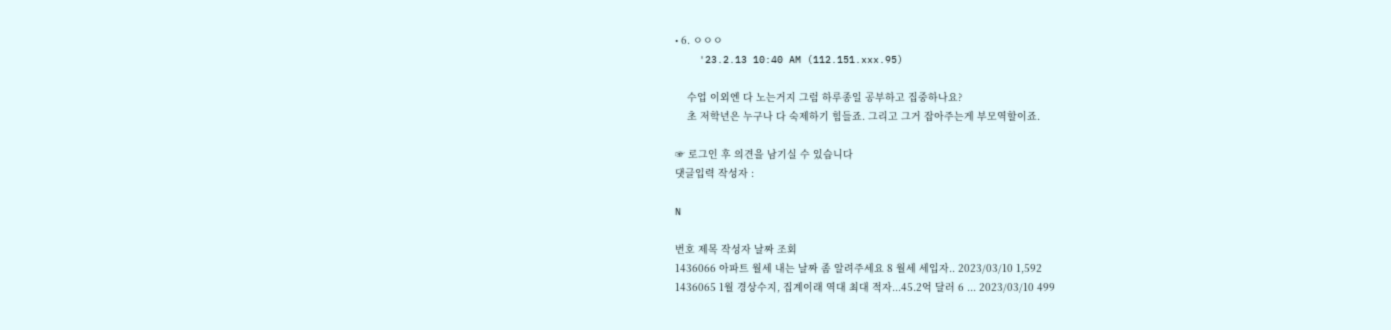• 6. ㅇㅇㅇ
    '23.2.13 10:40 AM (112.151.xxx.95)

    수업 이외엔 다 노는거지 그럼 하루종일 공부하고 집중하나요?
    초 저학년은 누구나 다 숙제하기 힘들죠. 그리고 그거 잡아주는게 부모역할이죠.

☞ 로그인 후 의견을 남기실 수 있습니다
댓글입력 작성자 :

N

번호 제목 작성자 날짜 조회
1436066 아파트 월세 내는 날짜 좀 알려주세요 8 월세 세입자.. 2023/03/10 1,592
1436065 1월 경상수지, 집계이래 역대 최대 적자...45.2억 달러 6 ... 2023/03/10 499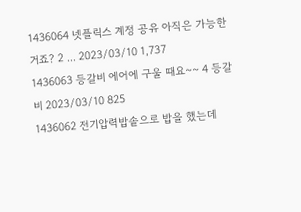1436064 넷플릭스 계정 공유 아직은 가능한거죠? 2 ... 2023/03/10 1,737
1436063 등갈비 에어에 구울 때요~~ 4 등갈비 2023/03/10 825
1436062 전기압력밥솥으로 밥을 했는데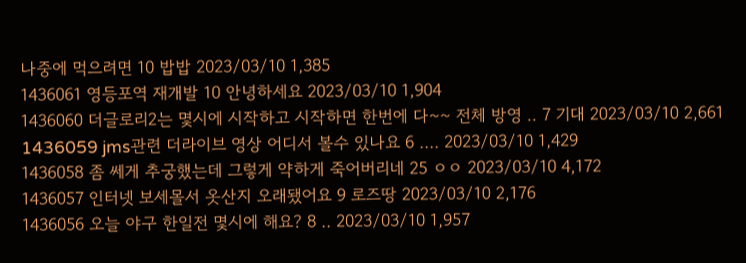나중에 먹으려면 10 밥밥 2023/03/10 1,385
1436061 영등포역 재개발 10 안녕하세요 2023/03/10 1,904
1436060 더글로리2는 몇시에 시작하고 시작하면 한번에 다~~ 전체 방영 .. 7 기대 2023/03/10 2,661
1436059 jms관련 더라이브 영상 어디서 볼수 있나요 6 .... 2023/03/10 1,429
1436058 좀 쎄게 추궁했는데 그렇게 약하게 죽어버리네 25 ㅇㅇ 2023/03/10 4,172
1436057 인터넷 보세몰서 옷산지 오래됐어요 9 로즈땅 2023/03/10 2,176
1436056 오늘 야구 한일전 몇시에 해요? 8 .. 2023/03/10 1,957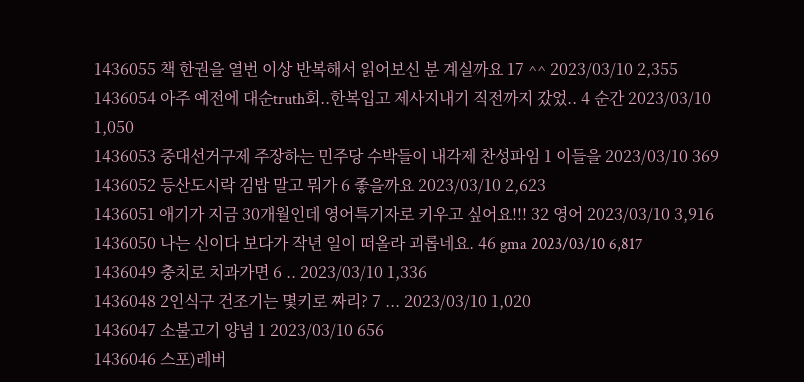1436055 책 한권을 열번 이상 반복해서 읽어보신 분 계실까요 17 ^^ 2023/03/10 2,355
1436054 아주 예전에 대순truth회..한복입고 제사지내기 직전까지 갔었.. 4 순간 2023/03/10 1,050
1436053 중대선거구제 주장하는 민주당 수박들이 내각제 찬성파임 1 이들을 2023/03/10 369
1436052 등산도시락 김밥 말고 뭐가 6 좋을까요 2023/03/10 2,623
1436051 애기가 지금 30개월인데 영어특기자로 키우고 싶어요!!! 32 영어 2023/03/10 3,916
1436050 나는 신이다 보다가 작년 일이 떠올라 괴롭네요. 46 gma 2023/03/10 6,817
1436049 충치로 치과가면 6 .. 2023/03/10 1,336
1436048 2인식구 건조기는 몇키로 짜리? 7 ... 2023/03/10 1,020
1436047 소불고기 양념 1 2023/03/10 656
1436046 스포)레버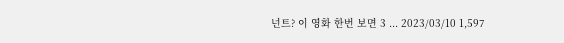넌트? 이 영화 한번 보면 3 ... 2023/03/10 1,597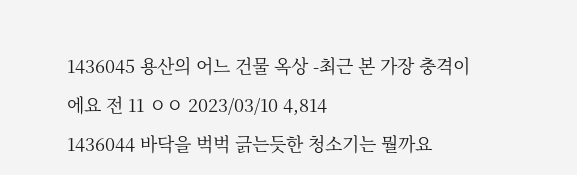1436045 용산의 어느 건물 옥상 -최근 본 가장 충격이에요 전 11 ㅇㅇ 2023/03/10 4,814
1436044 바닥을 벅벅 긁는듯한 청소기는 뭘까요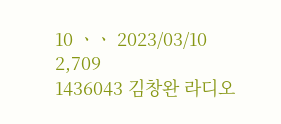10 ㆍㆍ 2023/03/10 2,709
1436043 김창완 라디오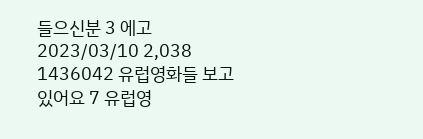들으신분 3 에고 2023/03/10 2,038
1436042 유럽영화들 보고있어요 7 유럽영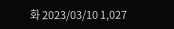화 2023/03/10 1,027